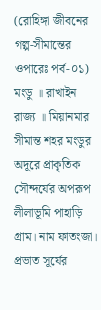(রোহিঙ্গা জীবনের গল্প-সীমান্তের ওপারেঃ পর্ব-০১)
মংডু ॥ রাখাইন রাজ্য ॥ মিয়ানমার
সীমান্ত শহর মংডুর অদূরে প্রাকৃতিক সৌন্দর্যের অপরূপ লীলাভূমি পাহাড়ি গ্রাম। নাম ফাতংজা। প্রভাত সূর্যের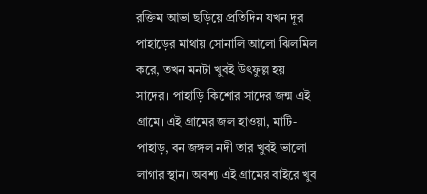রক্তিম আভা ছড়িয়ে প্রতিদিন যখন দূর পাহাড়ের মাথায় সোনালি আলো ঝিলমিল করে, তখন মনটা খুবই উৎফুল্ল হয় সাদের। পাহাড়ি কিশোর সাদের জন্ম এই গ্রামে। এই গ্রামের জল হাওয়া, মাটি-পাহাড়, বন জঙ্গল নদী তার খুবই ভালো লাগার স্থান। অবশ্য এই গ্রামের বাইরে খুব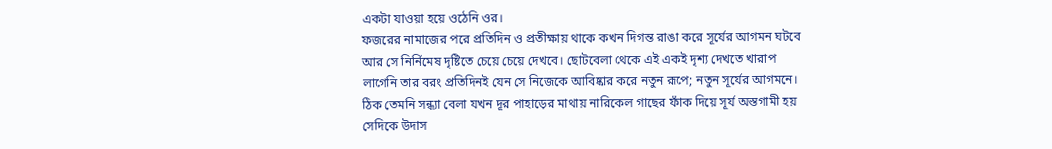একটা যাওয়া হয়ে ওঠেনি ওর।
ফজরের নামাজের পরে প্রতিদিন ও প্রতীক্ষায় থাকে কখন দিগন্ত রাঙা করে সূর্যের আগমন ঘটবে আর সে নির্নিমেষ দৃষ্টিতে চেয়ে চেয়ে দেখবে। ছোটবেলা থেকে এই একই দৃশ্য দেখতে খারাপ লাগেনি তার বরং প্রতিদিনই যেন সে নিজেকে আবিষ্কার করে নতুন রূপে; নতুন সূর্যের আগমনে। ঠিক তেমনি সন্ধ্যা বেলা যখন দূর পাহাড়ের মাথায় নারিকেল গাছের ফাঁক দিয়ে সূর্য অস্তগামী হয় সেদিকে উদাস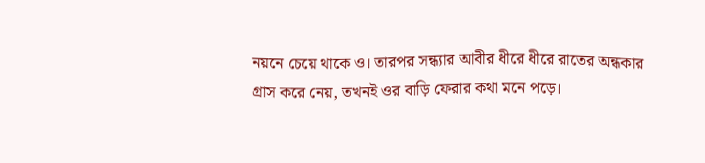নয়নে চেয়ে থাকে ও। তারপর সন্ধ্যার আবীর ধীরে ধীরে রাতের অন্ধকার গ্রাস করে নেয়, তখনই ওর বাড়ি ফেরার কথা মনে পড়ে।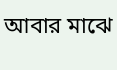আবার মাঝে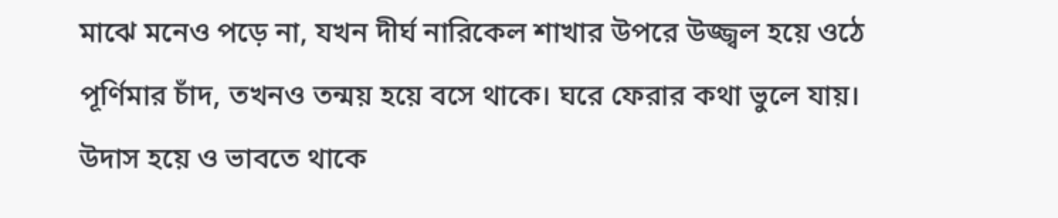মাঝে মনেও পড়ে না, যখন দীর্ঘ নারিকেল শাখার উপরে উজ্জ্বল হয়ে ওঠে পূর্ণিমার চাঁদ, তখনও তন্ময় হয়ে বসে থাকে। ঘরে ফেরার কথা ভুলে যায়। উদাস হয়ে ও ভাবতে থাকে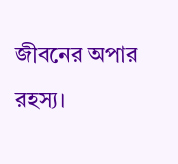জীবনের অপার রহস্য।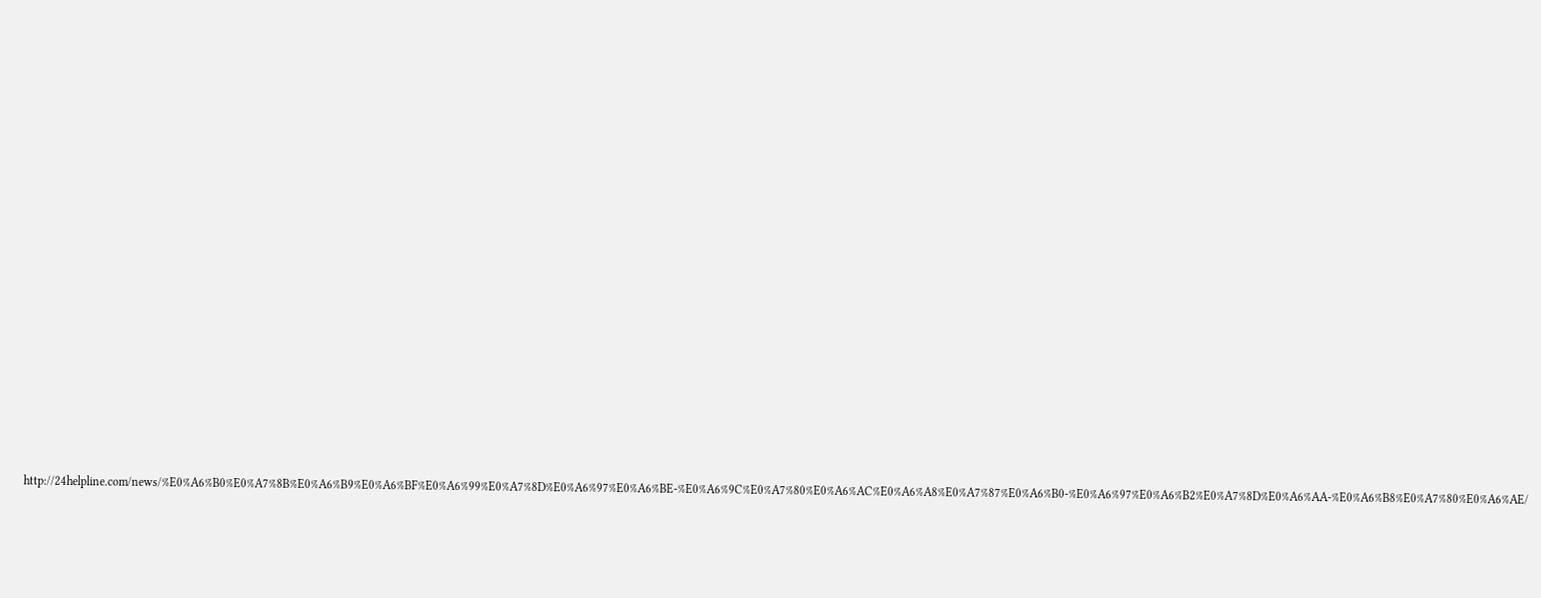http://24helpline.com/news/%E0%A6%B0%E0%A7%8B%E0%A6%B9%E0%A6%BF%E0%A6%99%E0%A7%8D%E0%A6%97%E0%A6%BE-%E0%A6%9C%E0%A7%80%E0%A6%AC%E0%A6%A8%E0%A7%87%E0%A6%B0-%E0%A6%97%E0%A6%B2%E0%A7%8D%E0%A6%AA-%E0%A6%B8%E0%A7%80%E0%A6%AE/